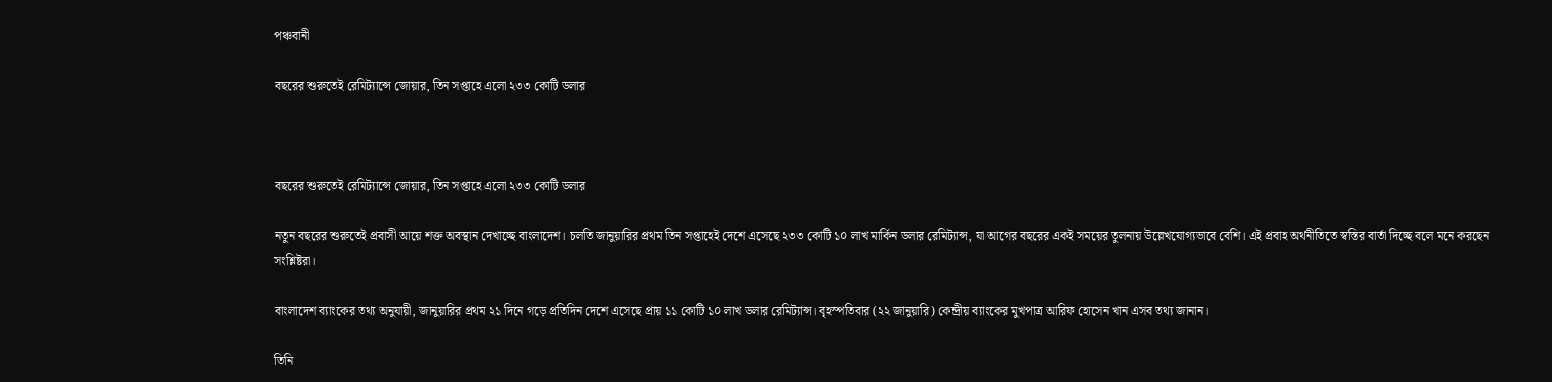পঞ্চবানী

বছরের শুরুতেই রেমিট্যান্সে জোয়ার, তিন সপ্তাহে এলো ২৩৩ কোটি ডলার



বছরের শুরুতেই রেমিট্যান্সে জোয়ার, তিন সপ্তাহে এলো ২৩৩ কোটি ডলার

নতুন বছরের শুরুতেই প্রবাসী আয়ে শক্ত অবস্থান দেখাচ্ছে বাংলাদেশ। চলতি জানুয়ারির প্রথম তিন সপ্তাহেই দেশে এসেছে ২৩৩ কোটি ১০ লাখ মার্কিন ডলার রেমিট্যান্স, যা আগের বছরের একই সময়ের তুলনায় উল্লেখযোগ্যভাবে বেশি। এই প্রবাহ অর্থনীতিতে স্বস্তির বার্তা দিচ্ছে বলে মনে করছেন সংশ্লিষ্টরা।

বাংলাদেশ ব্যাংকের তথ্য অনুযায়ী, জানুয়ারির প্রথম ২১ দিনে গড়ে প্রতিদিন দেশে এসেছে প্রায় ১১ কোটি ১০ লাখ ডলার রেমিট্যান্স। বৃহস্পতিবার (২২ জানুয়ারি) কেন্দ্রীয় ব্যাংকের মুখপাত্র আরিফ হোসেন খান এসব তথ্য জানান।

তিনি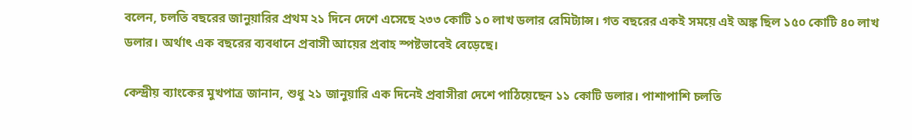বলেন, চলতি বছরের জানুয়ারির প্রথম ২১ দিনে দেশে এসেছে ২৩৩ কোটি ১০ লাখ ডলার রেমিট্যান্স। গত বছরের একই সময়ে এই অঙ্ক ছিল ১৫০ কোটি ৪০ লাখ ডলার। অর্থাৎ এক বছরের ব্যবধানে প্রবাসী আয়ের প্রবাহ স্পষ্টভাবেই বেড়েছে।

কেন্দ্রীয় ব্যাংকের মুখপাত্র জানান, শুধু ২১ জানুয়ারি এক দিনেই প্রবাসীরা দেশে পাঠিয়েছেন ১১ কোটি ডলার। পাশাপাশি চলতি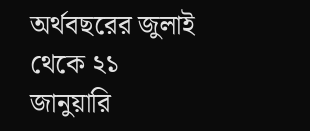অর্থবছরের জুলাই থেকে ২১ জানুয়ারি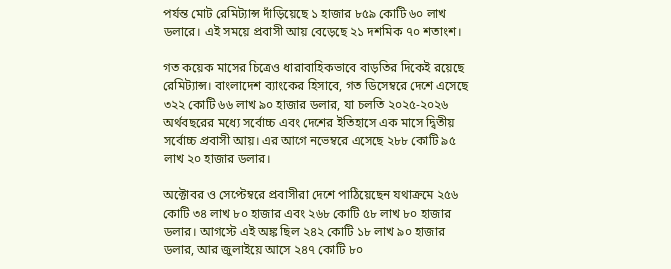পর্যন্ত মোট রেমিট্যান্স দাঁড়িয়েছে ১ হাজার ৮৫৯ কোটি ৬০ লাখ ডলারে। এই সময়ে প্রবাসী আয় বেড়েছে ২১ দশমিক ৭০ শতাংশ।

গত কয়েক মাসের চিত্রেও ধারাবাহিকভাবে বাড়তির দিকেই রয়েছে রেমিট্যান্স। বাংলাদেশ ব্যাংকের হিসাবে, গত ডিসেম্বরে দেশে এসেছে ৩২২ কোটি ৬৬ লাখ ৯০ হাজার ডলার, যা চলতি ২০২৫-২০২৬ অর্থবছরের মধ্যে সর্বোচ্চ এবং দেশের ইতিহাসে এক মাসে দ্বিতীয় সর্বোচ্চ প্রবাসী আয়। এর আগে নভেম্বরে এসেছে ২৮৮ কোটি ৯৫ লাখ ২০ হাজার ডলার।

অক্টোবর ও সেপ্টেম্বরে প্রবাসীরা দেশে পাঠিয়েছেন যথাক্রমে ২৫৬ কোটি ৩৪ লাখ ৮০ হাজার এবং ২৬৮ কোটি ৫৮ লাখ ৮০ হাজার ডলার। আগস্টে এই অঙ্ক ছিল ২৪২ কোটি ১৮ লাখ ৯০ হাজার ডলার, আর জুলাইয়ে আসে ২৪৭ কোটি ৮০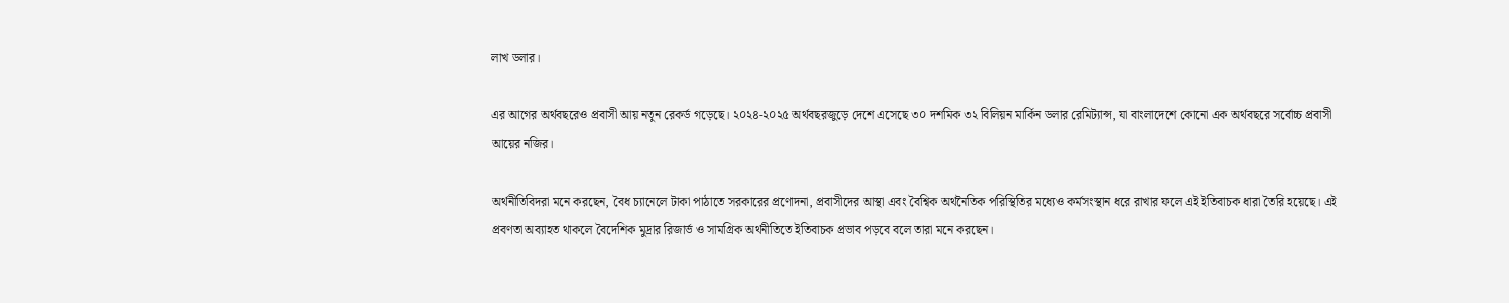লাখ ডলার।

এর আগের অর্থবছরেও প্রবাসী আয় নতুন রেকর্ড গড়েছে। ২০২৪-২০২৫ অর্থবছরজুড়ে দেশে এসেছে ৩০ দশমিক ৩২ বিলিয়ন মার্কিন ডলার রেমিট্যান্স, যা বাংলাদেশে কোনো এক অর্থবছরে সর্বোচ্চ প্রবাসী আয়ের নজির।

অর্থনীতিবিদরা মনে করছেন, বৈধ চ্যানেলে টাকা পাঠাতে সরকারের প্রণোদনা, প্রবাসীদের আস্থা এবং বৈশ্বিক অর্থনৈতিক পরিস্থিতির মধ্যেও কর্মসংস্থান ধরে রাখার ফলে এই ইতিবাচক ধারা তৈরি হয়েছে। এই প্রবণতা অব্যাহত থাকলে বৈদেশিক মুদ্রার রিজার্ভ ও সামগ্রিক অর্থনীতিতে ইতিবাচক প্রভাব পড়বে বলে তারা মনে করছেন।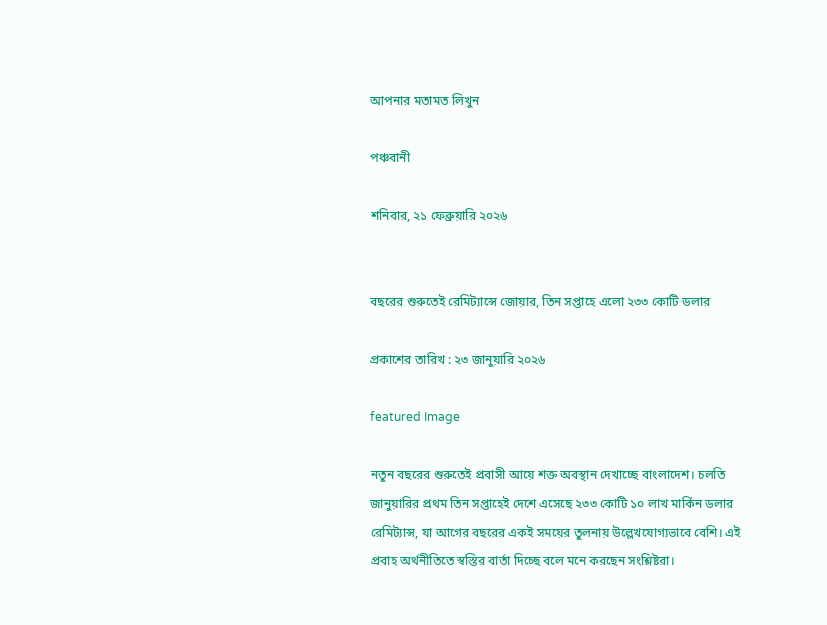আপনার মতামত লিখুন

পঞ্চবানী

শনিবার, ২১ ফেব্রুয়ারি ২০২৬


বছরের শুরুতেই রেমিট্যান্সে জোয়ার, তিন সপ্তাহে এলো ২৩৩ কোটি ডলার

প্রকাশের তারিখ : ২৩ জানুয়ারি ২০২৬

featured Image

নতুন বছরের শুরুতেই প্রবাসী আয়ে শক্ত অবস্থান দেখাচ্ছে বাংলাদেশ। চলতি জানুয়ারির প্রথম তিন সপ্তাহেই দেশে এসেছে ২৩৩ কোটি ১০ লাখ মার্কিন ডলার রেমিট্যান্স, যা আগের বছরের একই সময়ের তুলনায় উল্লেখযোগ্যভাবে বেশি। এই প্রবাহ অর্থনীতিতে স্বস্তির বার্তা দিচ্ছে বলে মনে করছেন সংশ্লিষ্টরা।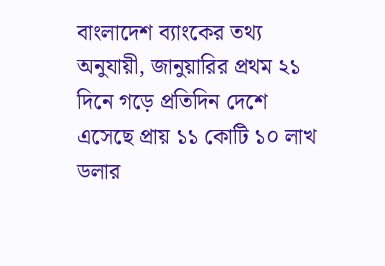বাংলাদেশ ব্যাংকের তথ্য অনুযায়ী, জানুয়ারির প্রথম ২১ দিনে গড়ে প্রতিদিন দেশে এসেছে প্রায় ১১ কোটি ১০ লাখ ডলার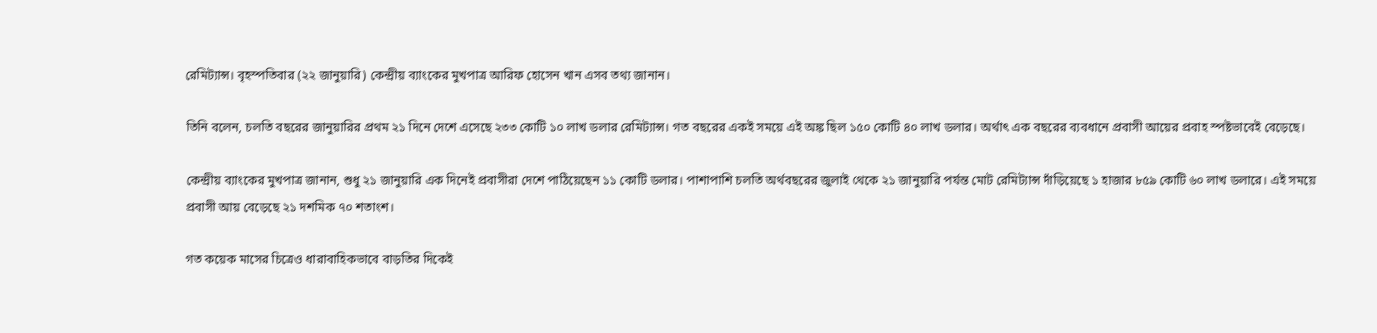রেমিট্যান্স। বৃহস্পতিবার (২২ জানুয়ারি) কেন্দ্রীয় ব্যাংকের মুখপাত্র আরিফ হোসেন খান এসব তথ্য জানান।

তিনি বলেন, চলতি বছরের জানুয়ারির প্রথম ২১ দিনে দেশে এসেছে ২৩৩ কোটি ১০ লাখ ডলার রেমিট্যান্স। গত বছরের একই সময়ে এই অঙ্ক ছিল ১৫০ কোটি ৪০ লাখ ডলার। অর্থাৎ এক বছরের ব্যবধানে প্রবাসী আয়ের প্রবাহ স্পষ্টভাবেই বেড়েছে।

কেন্দ্রীয় ব্যাংকের মুখপাত্র জানান, শুধু ২১ জানুয়ারি এক দিনেই প্রবাসীরা দেশে পাঠিয়েছেন ১১ কোটি ডলার। পাশাপাশি চলতি অর্থবছরের জুলাই থেকে ২১ জানুয়ারি পর্যন্ত মোট রেমিট্যান্স দাঁড়িয়েছে ১ হাজার ৮৫৯ কোটি ৬০ লাখ ডলারে। এই সময়ে প্রবাসী আয় বেড়েছে ২১ দশমিক ৭০ শতাংশ।

গত কয়েক মাসের চিত্রেও ধারাবাহিকভাবে বাড়তির দিকেই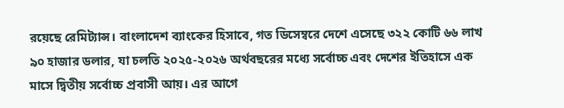রয়েছে রেমিট্যান্স। বাংলাদেশ ব্যাংকের হিসাবে, গত ডিসেম্বরে দেশে এসেছে ৩২২ কোটি ৬৬ লাখ ৯০ হাজার ডলার, যা চলতি ২০২৫-২০২৬ অর্থবছরের মধ্যে সর্বোচ্চ এবং দেশের ইতিহাসে এক মাসে দ্বিতীয় সর্বোচ্চ প্রবাসী আয়। এর আগে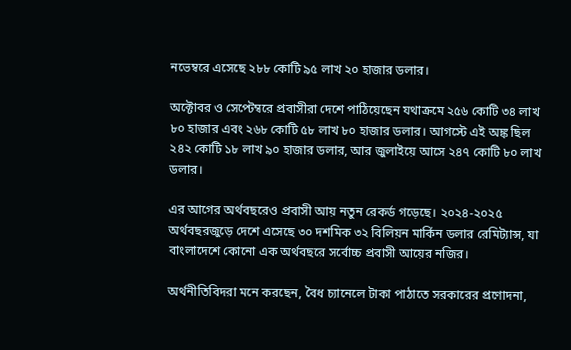নভেম্বরে এসেছে ২৮৮ কোটি ৯৫ লাখ ২০ হাজার ডলার।

অক্টোবর ও সেপ্টেম্বরে প্রবাসীরা দেশে পাঠিয়েছেন যথাক্রমে ২৫৬ কোটি ৩৪ লাখ ৮০ হাজার এবং ২৬৮ কোটি ৫৮ লাখ ৮০ হাজার ডলার। আগস্টে এই অঙ্ক ছিল ২৪২ কোটি ১৮ লাখ ৯০ হাজার ডলার, আর জুলাইয়ে আসে ২৪৭ কোটি ৮০ লাখ ডলার।

এর আগের অর্থবছরেও প্রবাসী আয় নতুন রেকর্ড গড়েছে। ২০২৪-২০২৫ অর্থবছরজুড়ে দেশে এসেছে ৩০ দশমিক ৩২ বিলিয়ন মার্কিন ডলার রেমিট্যান্স, যা বাংলাদেশে কোনো এক অর্থবছরে সর্বোচ্চ প্রবাসী আয়ের নজির।

অর্থনীতিবিদরা মনে করছেন, বৈধ চ্যানেলে টাকা পাঠাতে সরকারের প্রণোদনা,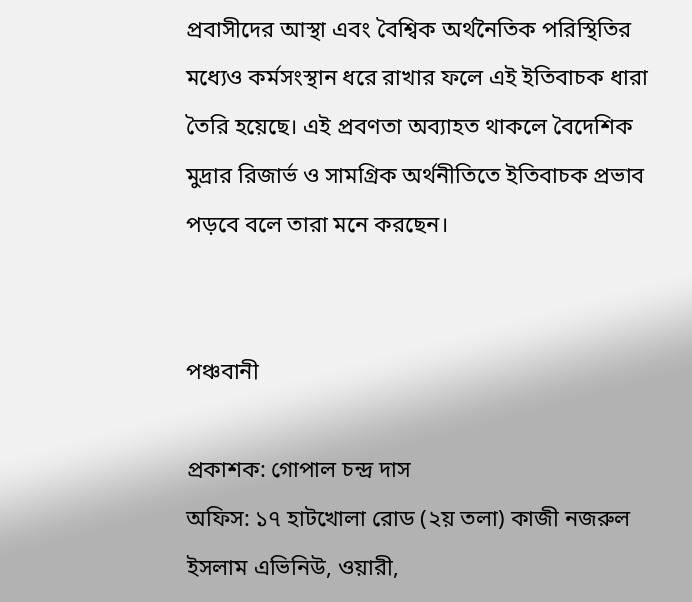প্রবাসীদের আস্থা এবং বৈশ্বিক অর্থনৈতিক পরিস্থিতির মধ্যেও কর্মসংস্থান ধরে রাখার ফলে এই ইতিবাচক ধারা তৈরি হয়েছে। এই প্রবণতা অব্যাহত থাকলে বৈদেশিক মুদ্রার রিজার্ভ ও সামগ্রিক অর্থনীতিতে ইতিবাচক প্রভাব পড়বে বলে তারা মনে করছেন।


পঞ্চবানী

প্রকাশক: গোপাল চন্দ্র দাস
অফিস: ১৭ হাটখোলা রোড (২য় তলা) কাজী নজরুল ইসলাম এভিনিউ, ওয়ারী,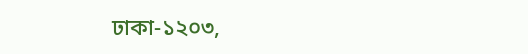ঢাকা-১২০৩,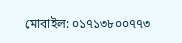মোবাইল: ০১৭১৩৮০০৭৭৩